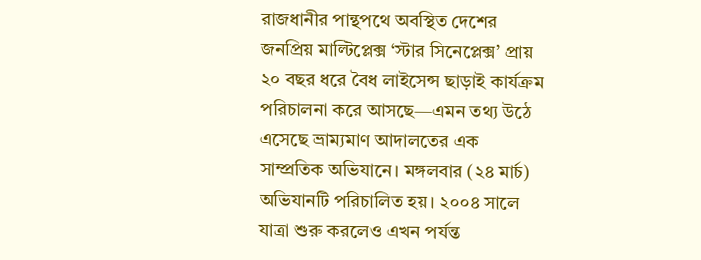রাজধানীর পান্থপথে অবস্থিত দেশের জনপ্রিয় মাল্টিপ্লেক্স ‘স্টার সিনেপ্লেক্স’ প্রায় ২০ বছর ধরে বৈধ লাইসেন্স ছাড়াই কার্যক্রম পরিচালনা করে আসছে—এমন তথ্য উঠে এসেছে ভ্রাম্যমাণ আদালতের এক সাম্প্রতিক অভিযানে। মঙ্গলবার (২৪ মার্চ) অভিযানটি পরিচালিত হয়। ২০০৪ সালে যাত্রা শুরু করলেও এখন পর্যন্ত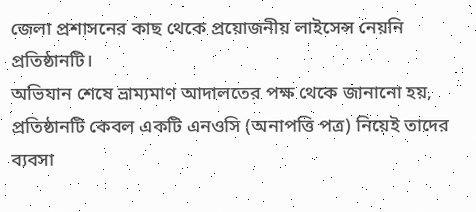জেলা প্রশাসনের কাছ থেকে প্রয়োজনীয় লাইসেন্স নেয়নি প্রতিষ্ঠানটি।
অভিযান শেষে ভ্রাম্যমাণ আদালতের পক্ষ থেকে জানানো হয়, প্রতিষ্ঠানটি কেবল একটি এনওসি (অনাপত্তি পত্র) নিয়েই তাদের ব্যবসা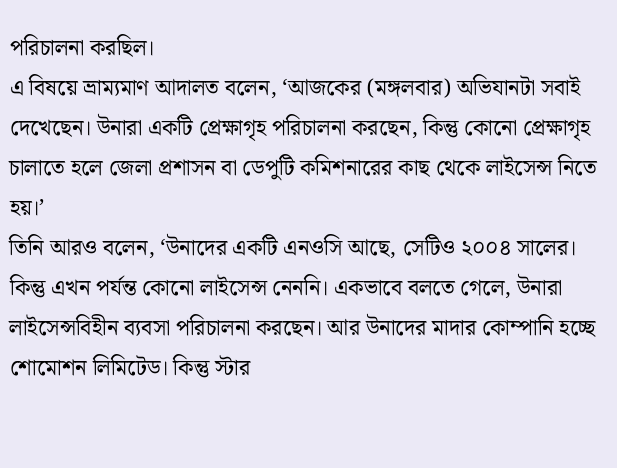পরিচালনা করছিল।
এ বিষয়ে ভ্রাম্যমাণ আদালত বলেন, ‘আজকের (মঙ্গলবার) অভিযানটা সবাই দেখেছেন। উনারা একটি প্রেক্ষাগৃহ পরিচালনা করছেন, কিন্তু কোনো প্রেক্ষাগৃহ চালাতে হলে জেলা প্রশাসন বা ডেপুটি কমিশনারের কাছ থেকে লাইসেন্স নিতে হয়।’
তিনি আরও বলেন, ‘উনাদের একটি এনওসি আছে, সেটিও ২০০৪ সালের। কিন্তু এখন পর্যন্ত কোনো লাইসেন্স নেননি। একভাবে বলতে গেলে, উনারা লাইসেন্সবিহীন ব্যবসা পরিচালনা করছেন। আর উনাদের মাদার কোম্পানি হচ্ছে শোমোশন লিমিটেড। কিন্তু স্টার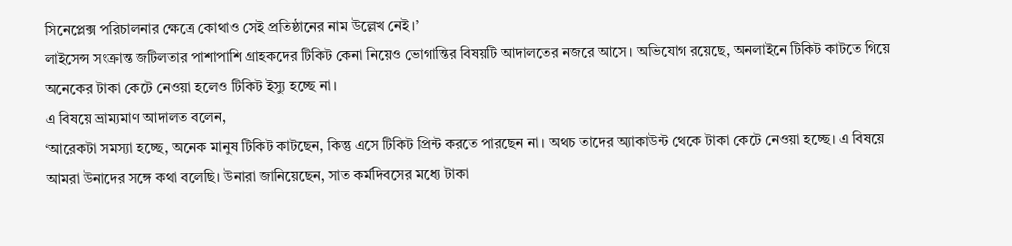সিনেপ্লেক্স পরিচালনার ক্ষেত্রে কোথাও সেই প্রতিষ্ঠানের নাম উল্লেখ নেই।’
লাইসেন্স সংক্রান্ত জটিলতার পাশাপাশি গ্রাহকদের টিকিট কেনা নিয়েও ভোগান্তির বিষয়টি আদালতের নজরে আসে। অভিযোগ রয়েছে, অনলাইনে টিকিট কাটতে গিয়ে অনেকের টাকা কেটে নেওয়া হলেও টিকিট ইস্যু হচ্ছে না।
এ বিষয়ে ভ্রাম্যমাণ আদালত বলেন,
‘আরেকটা সমস্যা হচ্ছে, অনেক মানুষ টিকিট কাটছেন, কিন্তু এসে টিকিট প্রিন্ট করতে পারছেন না। অথচ তাদের অ্যাকাউন্ট থেকে টাকা কেটে নেওয়া হচ্ছে। এ বিষয়ে আমরা উনাদের সঙ্গে কথা বলেছি। উনারা জানিয়েছেন, সাত কর্মদিবসের মধ্যে টাকা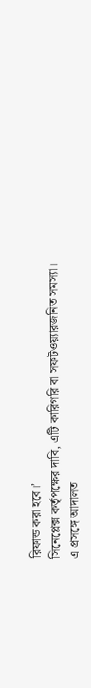রিফান্ড করা হবে।’
সিনেপ্লেক্স কর্তৃপক্ষের দাবি, এটি কারিগরি বা সফটওয়্যারজনিত সমস্যা। এ প্রসঙ্গে আদালত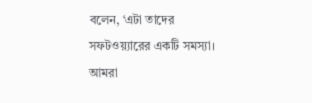বলেন, ‘এটা তাদের সফটওয়্যারের একটি সমস্যা। আমরা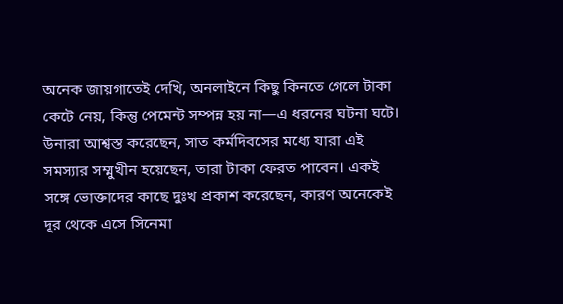অনেক জায়গাতেই দেখি, অনলাইনে কিছু কিনতে গেলে টাকা কেটে নেয়, কিন্তু পেমেন্ট সম্পন্ন হয় না—এ ধরনের ঘটনা ঘটে। উনারা আশ্বস্ত করেছেন, সাত কর্মদিবসের মধ্যে যারা এই সমস্যার সম্মুখীন হয়েছেন, তারা টাকা ফেরত পাবেন। একই সঙ্গে ভোক্তাদের কাছে দুঃখ প্রকাশ করেছেন, কারণ অনেকেই দূর থেকে এসে সিনেমা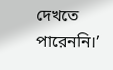দেখতে পারেননি।’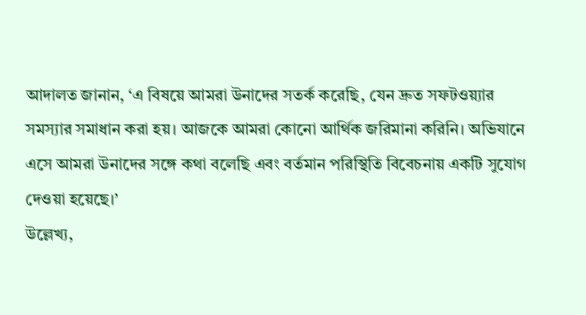আদালত জানান, ‘এ বিষয়ে আমরা উনাদের সতর্ক করেছি, যেন দ্রুত সফটওয়্যার সমস্যার সমাধান করা হয়। আজকে আমরা কোনো আর্থিক জরিমানা করিনি। অভিযানে এসে আমরা উনাদের সঙ্গে কথা বলেছি এবং বর্তমান পরিস্থিতি বিবেচনায় একটি সুযোগ দেওয়া হয়েছে।’
উল্লেখ্য,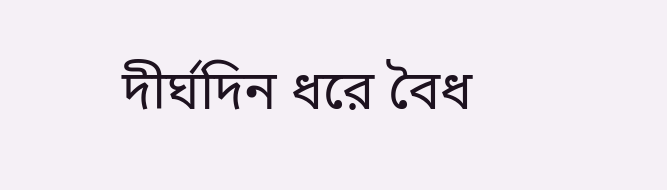দীর্ঘদিন ধরে বৈধ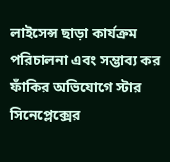লাইসেন্স ছাড়া কার্যক্রম পরিচালনা এবং সম্ভাব্য কর ফাঁকির অভিযোগে স্টার সিনেপ্লেক্সের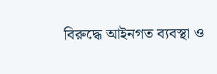বিরুদ্ধে আইনগত ব্যবস্থা ও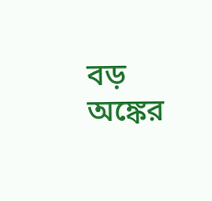বড় অঙ্কের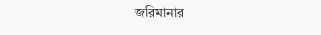জরিমানার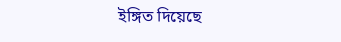ইঙ্গিত দিয়েছে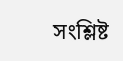সংশ্লিষ্ট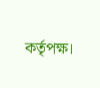কর্তৃপক্ষ।